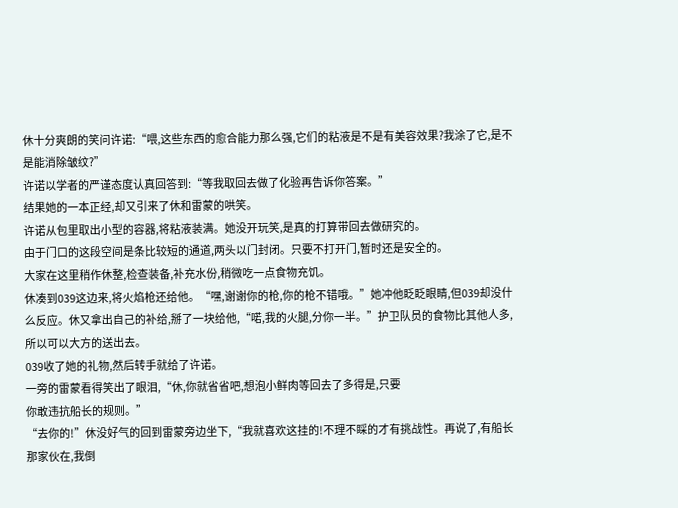休十分爽朗的笑问许诺:“喂,这些东西的愈合能力那么强,它们的粘液是不是有美容效果?我涂了它,是不是能消除皱纹?”
许诺以学者的严谨态度认真回答到:“等我取回去做了化验再告诉你答案。”
结果她的一本正经,却又引来了休和雷蒙的哄笑。
许诺从包里取出小型的容器,将粘液装满。她没开玩笑,是真的打算带回去做研究的。
由于门口的这段空间是条比较短的通道,两头以门封闭。只要不打开门,暂时还是安全的。
大家在这里稍作休整,检查装备,补充水份,稍微吃一点食物充饥。
休凑到039这边来,将火焰枪还给他。“嘿,谢谢你的枪,你的枪不错哦。”她冲他眨眨眼睛,但039却没什么反应。休又拿出自己的补给,掰了一块给他,“喏,我的火腿,分你一半。”护卫队员的食物比其他人多,所以可以大方的送出去。
039收了她的礼物,然后转手就给了许诺。
一旁的雷蒙看得笑出了眼泪,“休,你就省省吧,想泡小鲜肉等回去了多得是,只要
你敢违抗船长的规则。”
“去你的!”休没好气的回到雷蒙旁边坐下,“我就喜欢这挂的!不理不睬的才有挑战性。再说了,有船长那家伙在,我倒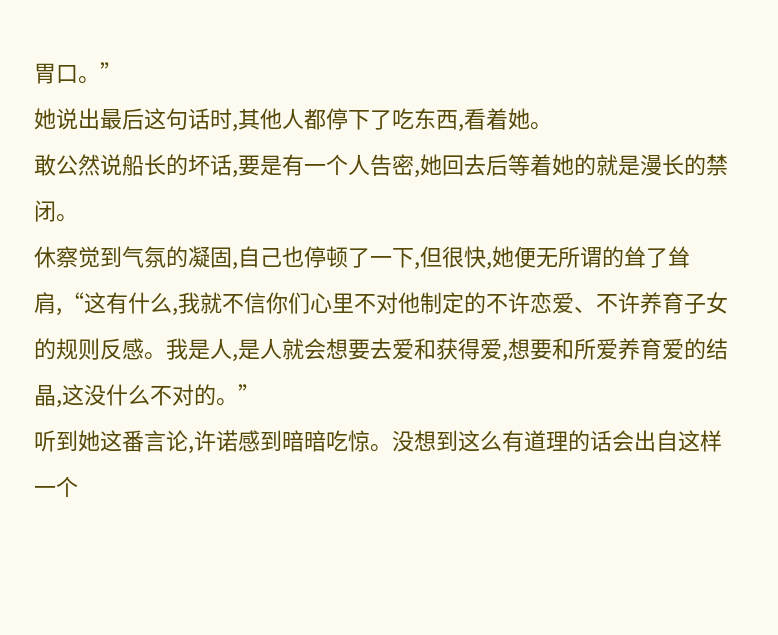胃口。”
她说出最后这句话时,其他人都停下了吃东西,看着她。
敢公然说船长的坏话,要是有一个人告密,她回去后等着她的就是漫长的禁闭。
休察觉到气氛的凝固,自己也停顿了一下,但很快,她便无所谓的耸了耸肩,“这有什么,我就不信你们心里不对他制定的不许恋爱、不许养育子女的规则反感。我是人,是人就会想要去爱和获得爱,想要和所爱养育爱的结晶,这没什么不对的。”
听到她这番言论,许诺感到暗暗吃惊。没想到这么有道理的话会出自这样一个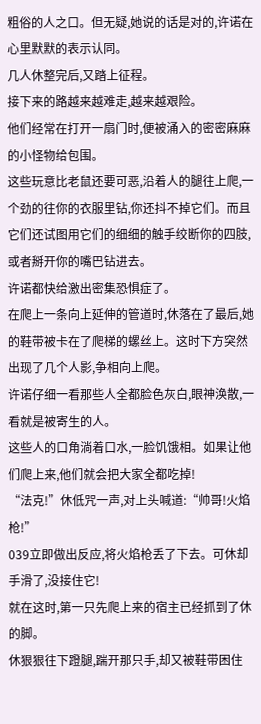粗俗的人之口。但无疑,她说的话是对的,许诺在心里默默的表示认同。
几人休整完后,又踏上征程。
接下来的路越来越难走,越来越艰险。
他们经常在打开一扇门时,便被涌入的密密麻麻的小怪物给包围。
这些玩意比老鼠还要可恶,沿着人的腿往上爬,一个劲的往你的衣服里钻,你还抖不掉它们。而且它们还试图用它们的细细的触手绞断你的四肢,或者掰开你的嘴巴钻进去。
许诺都快给激出密集恐惧症了。
在爬上一条向上延伸的管道时,休落在了最后,她的鞋带被卡在了爬梯的螺丝上。这时下方突然出现了几个人影,争相向上爬。
许诺仔细一看那些人全都脸色灰白,眼神涣散,一看就是被寄生的人。
这些人的口角淌着口水,一脸饥饿相。如果让他们爬上来,他们就会把大家全都吃掉!
“法克!”休低咒一声,对上头喊道:“帅哥!火焰枪!”
039立即做出反应,将火焰枪丢了下去。可休却手滑了,没接住它!
就在这时,第一只先爬上来的宿主已经抓到了休的脚。
休狠狠往下蹬腿,踹开那只手,却又被鞋带困住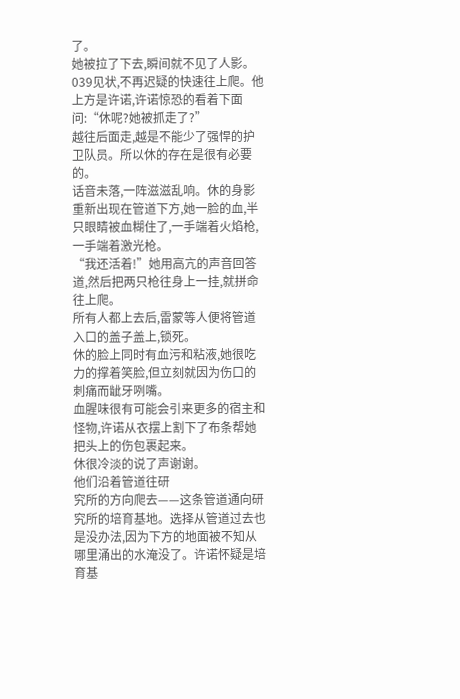了。
她被拉了下去,瞬间就不见了人影。
039见状,不再迟疑的快速往上爬。他上方是许诺,许诺惊恐的看着下面问:“休呢?她被抓走了?”
越往后面走,越是不能少了强悍的护卫队员。所以休的存在是很有必要的。
话音未落,一阵滋滋乱响。休的身影重新出现在管道下方,她一脸的血,半只眼睛被血糊住了,一手端着火焰枪,一手端着激光枪。
“我还活着!”她用高亢的声音回答道,然后把两只枪往身上一挂,就拼命往上爬。
所有人都上去后,雷蒙等人便将管道入口的盖子盖上,锁死。
休的脸上同时有血污和粘液,她很吃力的撑着笑脸,但立刻就因为伤口的刺痛而龇牙咧嘴。
血腥味很有可能会引来更多的宿主和怪物,许诺从衣摆上割下了布条帮她把头上的伤包裹起来。
休很冷淡的说了声谢谢。
他们沿着管道往研
究所的方向爬去——这条管道通向研究所的培育基地。选择从管道过去也是没办法,因为下方的地面被不知从哪里涌出的水淹没了。许诺怀疑是培育基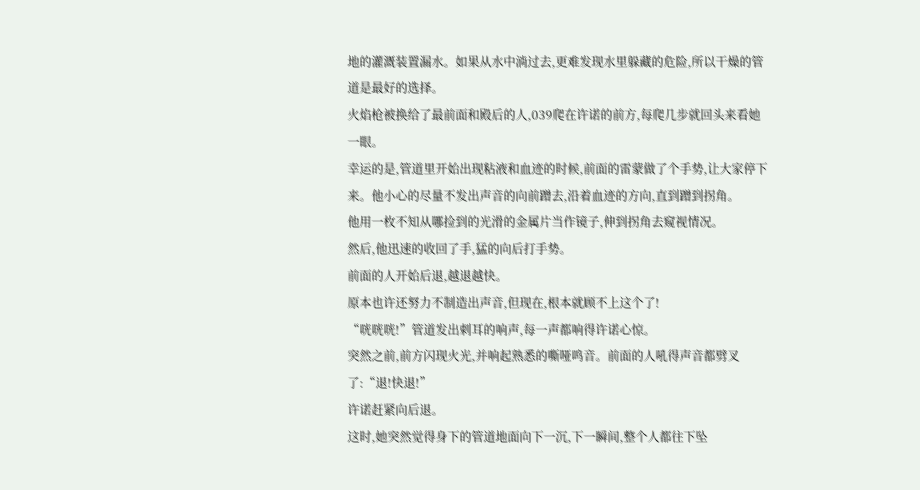地的灌溉装置漏水。如果从水中淌过去,更难发现水里躲藏的危险,所以干燥的管道是最好的选择。
火焰枪被换给了最前面和殿后的人,039爬在许诺的前方,每爬几步就回头来看她一眼。
幸运的是,管道里开始出现粘液和血迹的时候,前面的雷蒙做了个手势,让大家停下来。他小心的尽量不发出声音的向前蹭去,沿着血迹的方向,直到蹭到拐角。
他用一枚不知从哪捡到的光滑的金属片当作镜子,伸到拐角去窥视情况。
然后,他迅速的收回了手,猛的向后打手势。
前面的人开始后退,越退越快。
原本也许还努力不制造出声音,但现在,根本就顾不上这个了!
“咣咣咣!”管道发出刺耳的响声,每一声都响得许诺心惊。
突然之前,前方闪现火光,并响起熟悉的嘶哑鸣音。前面的人吼得声音都劈叉了:“退!快退!”
许诺赶紧向后退。
这时,她突然觉得身下的管道地面向下一沉,下一瞬间,整个人都往下坠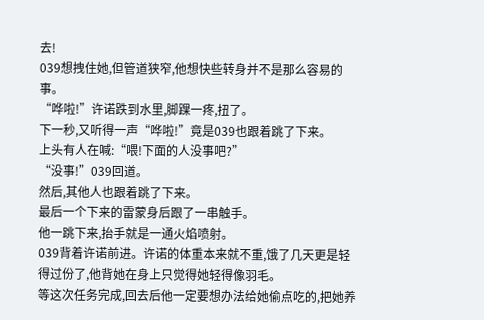去!
039想拽住她,但管道狭窄,他想快些转身并不是那么容易的事。
“哗啦!”许诺跌到水里,脚踝一疼,扭了。
下一秒,又听得一声“哗啦!”竟是039也跟着跳了下来。
上头有人在喊:“喂!下面的人没事吧?”
“没事!”039回道。
然后,其他人也跟着跳了下来。
最后一个下来的雷蒙身后跟了一串触手。
他一跳下来,抬手就是一通火焰喷射。
039背着许诺前进。许诺的体重本来就不重,饿了几天更是轻得过份了,他背她在身上只觉得她轻得像羽毛。
等这次任务完成,回去后他一定要想办法给她偷点吃的,把她养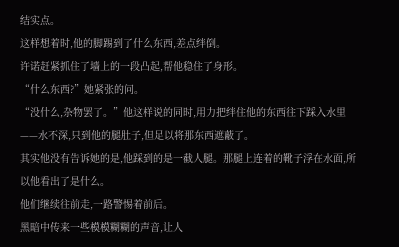结实点。
这样想着时,他的脚踢到了什么东西,差点绊倒。
许诺赶紧抓住了墙上的一段凸起,帮他稳住了身形。
“什么东西?”她紧张的问。
“没什么,杂物罢了。”他这样说的同时,用力把绊住他的东西往下踩入水里——水不深,只到他的腿肚子,但足以将那东西遮蔽了。
其实他没有告诉她的是,他踩到的是一截人腿。那腿上连着的靴子浮在水面,所以他看出了是什么。
他们继续往前走,一路警惕着前后。
黑暗中传来一些模模糊糊的声音,让人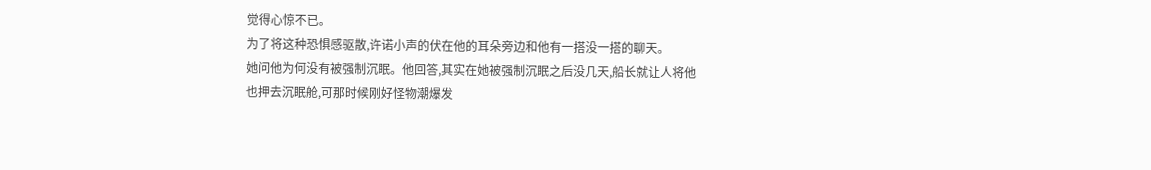觉得心惊不已。
为了将这种恐惧感驱散,许诺小声的伏在他的耳朵旁边和他有一搭没一搭的聊天。
她问他为何没有被强制沉眠。他回答,其实在她被强制沉眠之后没几天,船长就让人将他也押去沉眠舱,可那时候刚好怪物潮爆发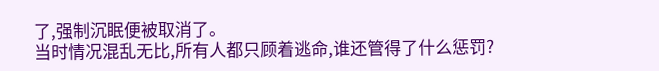了,强制沉眠便被取消了。
当时情况混乱无比,所有人都只顾着逃命,谁还管得了什么惩罚?